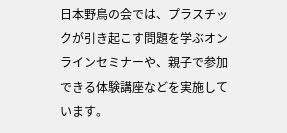日本野鳥の会では、プラスチックが引き起こす問題を学ぶオンラインセミナーや、親子で参加できる体験講座などを実施しています。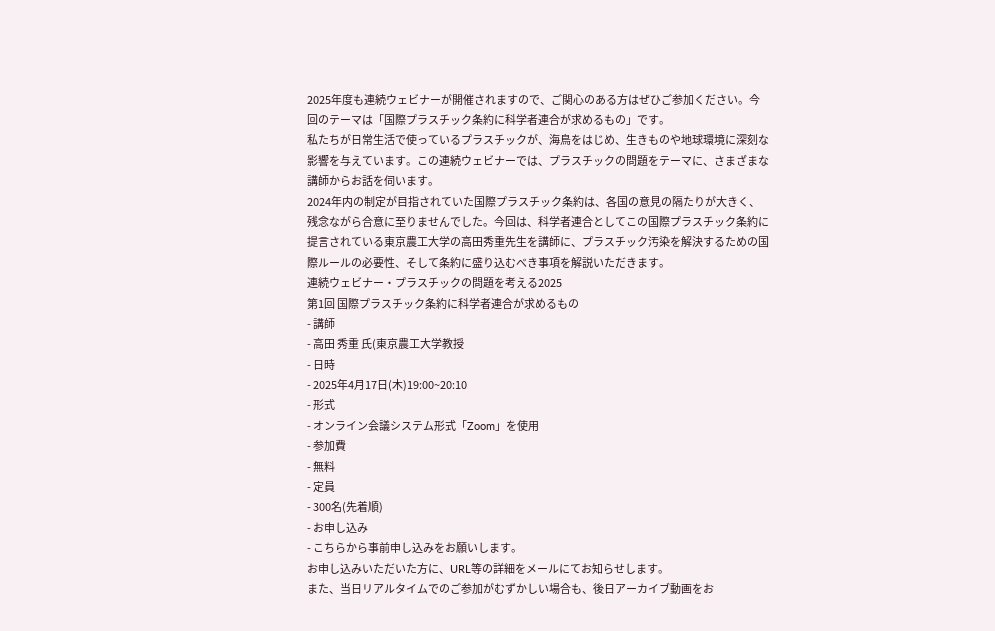2025年度も連続ウェビナーが開催されますので、ご関心のある方はぜひご参加ください。今回のテーマは「国際プラスチック条約に科学者連合が求めるもの」です。
私たちが日常生活で使っているプラスチックが、海鳥をはじめ、生きものや地球環境に深刻な影響を与えています。この連続ウェビナーでは、プラスチックの問題をテーマに、さまざまな講師からお話を伺います。
2024年内の制定が目指されていた国際プラスチック条約は、各国の意見の隔たりが大きく、残念ながら合意に至りませんでした。今回は、科学者連合としてこの国際プラスチック条約に提言されている東京農工大学の高田秀重先生を講師に、プラスチック汚染を解決するための国際ルールの必要性、そして条約に盛り込むべき事項を解説いただきます。
連続ウェビナー・プラスチックの問題を考える2025
第1回 国際プラスチック条約に科学者連合が求めるもの
- 講師
- 高田 秀重 氏(東京農工大学教授
- 日時
- 2025年4月17日(木)19:00~20:10
- 形式
- オンライン会議システム形式「Zoom」を使用
- 参加費
- 無料
- 定員
- 300名(先着順)
- お申し込み
- こちらから事前申し込みをお願いします。
お申し込みいただいた方に、URL等の詳細をメールにてお知らせします。
また、当日リアルタイムでのご参加がむずかしい場合も、後日アーカイブ動画をお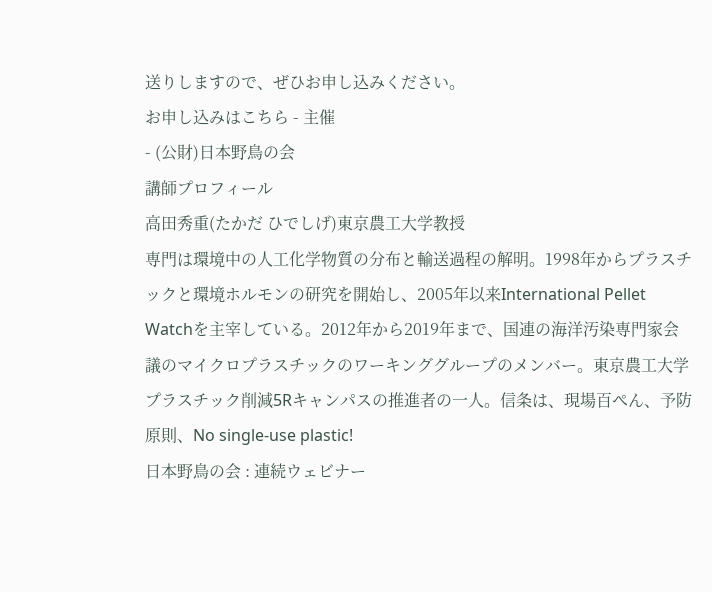送りしますので、ぜひお申し込みください。
お申し込みはこちら - 主催
- (公財)日本野鳥の会
講師プロフィール
高田秀重(たかだ ひでしげ)東京農工大学教授
専門は環境中の人工化学物質の分布と輸送過程の解明。1998年からプラスチックと環境ホルモンの研究を開始し、2005年以来International Pellet Watchを主宰している。2012年から2019年まで、国連の海洋汚染専門家会議のマイクロプラスチックのワーキンググループのメンバー。東京農工大学プラスチック削減5Rキャンパスの推進者の一人。信条は、現場百ぺん、予防原則、No single-use plastic!
日本野鳥の会 : 連続ウェビナー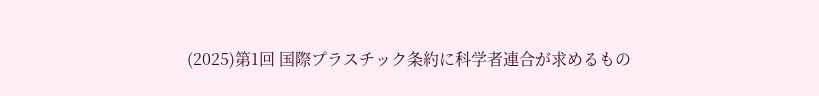(2025)第1回 国際プラスチック条約に科学者連合が求めるもの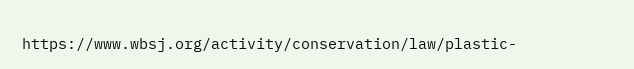https://www.wbsj.org/activity/conservation/law/plastic-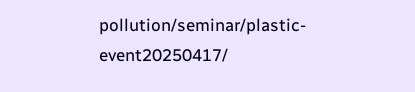pollution/seminar/plastic-event20250417/